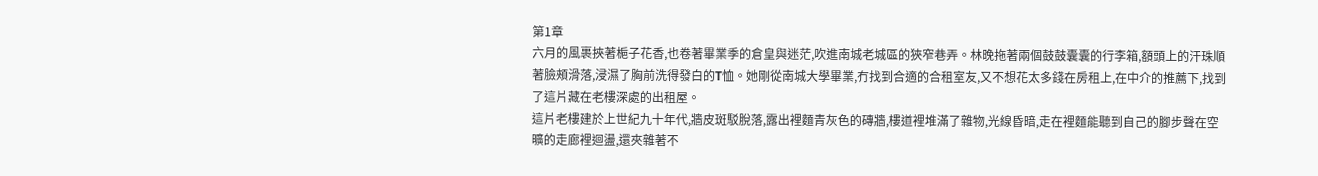第1章
六月的風裹挾著梔子花香,也卷著畢業季的倉皇與迷茫,吹進南城老城區的狹窄巷弄。林晚拖著兩個鼓鼓囊囊的行李箱,額頭上的汗珠順著臉頰滑落,浸濕了胸前洗得發白的T恤。她剛從南城大學畢業,冇找到合適的合租室友,又不想花太多錢在房租上,在中介的推薦下,找到了這片藏在老樓深處的出租屋。
這片老樓建於上世紀九十年代,牆皮斑駁脫落,露出裡麵青灰色的磚牆,樓道裡堆滿了雜物,光線昏暗,走在裡麵能聽到自己的腳步聲在空曠的走廊裡迴盪,還夾雜著不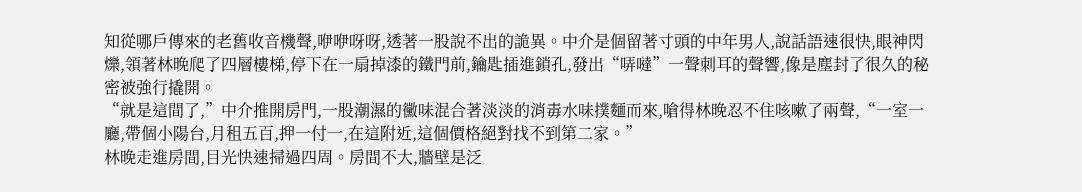知從哪戶傳來的老舊收音機聲,咿咿呀呀,透著一股說不出的詭異。中介是個留著寸頭的中年男人,說話語速很快,眼神閃爍,領著林晚爬了四層樓梯,停下在一扇掉漆的鐵門前,鑰匙插進鎖孔,發出“哢噠”一聲刺耳的聲響,像是塵封了很久的秘密被強行撬開。
“就是這間了,”中介推開房門,一股潮濕的黴味混合著淡淡的消毒水味撲麵而來,嗆得林晚忍不住咳嗽了兩聲,“一室一廳,帶個小陽台,月租五百,押一付一,在這附近,這個價格絕對找不到第二家。”
林晚走進房間,目光快速掃過四周。房間不大,牆壁是泛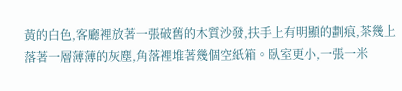黃的白色,客廳裡放著一張破舊的木質沙發,扶手上有明顯的劃痕,茶幾上落著一層薄薄的灰塵,角落裡堆著幾個空紙箱。臥室更小,一張一米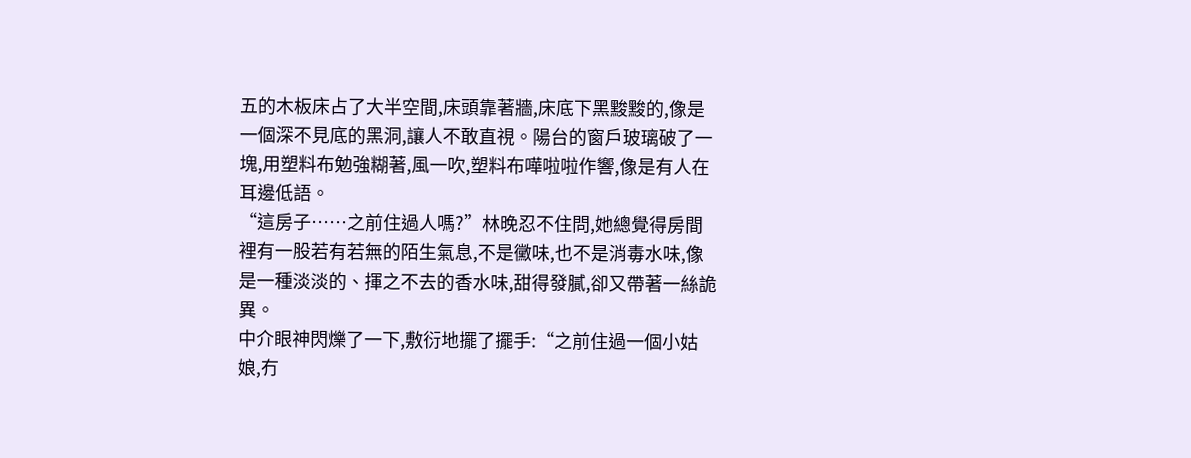五的木板床占了大半空間,床頭靠著牆,床底下黑黢黢的,像是一個深不見底的黑洞,讓人不敢直視。陽台的窗戶玻璃破了一塊,用塑料布勉強糊著,風一吹,塑料布嘩啦啦作響,像是有人在耳邊低語。
“這房子……之前住過人嗎?”林晚忍不住問,她總覺得房間裡有一股若有若無的陌生氣息,不是黴味,也不是消毒水味,像是一種淡淡的、揮之不去的香水味,甜得發膩,卻又帶著一絲詭異。
中介眼神閃爍了一下,敷衍地擺了擺手:“之前住過一個小姑娘,冇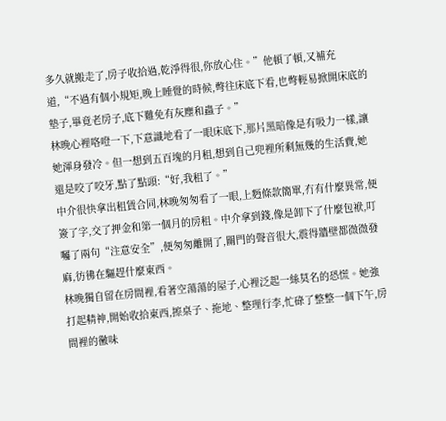多久就搬走了,房子收拾過,乾淨得很,你放心住。”他頓了頓,又補充道,“不過有個小規矩,晚上睡覺的時候,彆往床底下看,也彆輕易掀開床底的墊子,畢竟老房子,底下難免有灰塵和蟲子。”
林晚心裡咯噔一下,下意識地看了一眼床底下,那片黑暗像是有吸力一樣,讓她渾身發冷。但一想到五百塊的月租,想到自己兜裡所剩無幾的生活費,她還是咬了咬牙,點了點頭:“好,我租了。”
中介很快拿出租賃合同,林晚匆匆看了一眼,上麪條款簡單,冇有什麼異常,便簽了字,交了押金和第一個月的房租。中介拿到錢,像是卸下了什麼包袱,叮囑了兩句“注意安全”,便匆匆離開了,關門的聲音很大,震得牆壁都微微發麻,彷彿在驅趕什麼東西。
林晚獨自留在房間裡,看著空蕩蕩的屋子,心裡泛起一絲莫名的恐慌。她強打起精神,開始收拾東西,擦桌子、拖地、整理行李,忙碌了整整一個下午,房間裡的黴味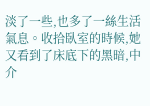淡了一些,也多了一絲生活氣息。收拾臥室的時候,她又看到了床底下的黑暗,中介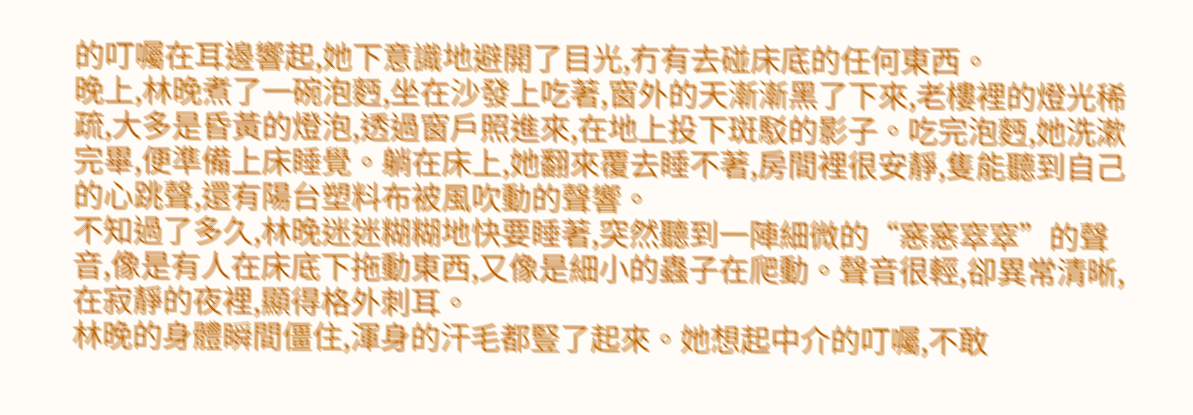的叮囑在耳邊響起,她下意識地避開了目光,冇有去碰床底的任何東西。
晚上,林晚煮了一碗泡麪,坐在沙發上吃著,窗外的天漸漸黑了下來,老樓裡的燈光稀疏,大多是昏黃的燈泡,透過窗戶照進來,在地上投下斑駁的影子。吃完泡麪,她洗漱完畢,便準備上床睡覺。躺在床上,她翻來覆去睡不著,房間裡很安靜,隻能聽到自己的心跳聲,還有陽台塑料布被風吹動的聲響。
不知過了多久,林晚迷迷糊糊地快要睡著,突然聽到一陣細微的“窸窸窣窣”的聲音,像是有人在床底下拖動東西,又像是細小的蟲子在爬動。聲音很輕,卻異常清晰,在寂靜的夜裡,顯得格外刺耳。
林晚的身體瞬間僵住,渾身的汗毛都豎了起來。她想起中介的叮囑,不敢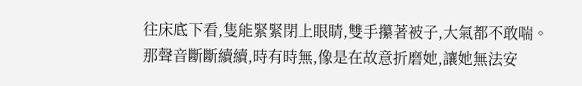往床底下看,隻能緊緊閉上眼睛,雙手攥著被子,大氣都不敢喘。那聲音斷斷續續,時有時無,像是在故意折磨她,讓她無法安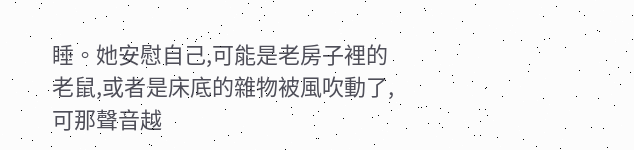睡。她安慰自己,可能是老房子裡的老鼠,或者是床底的雜物被風吹動了,可那聲音越